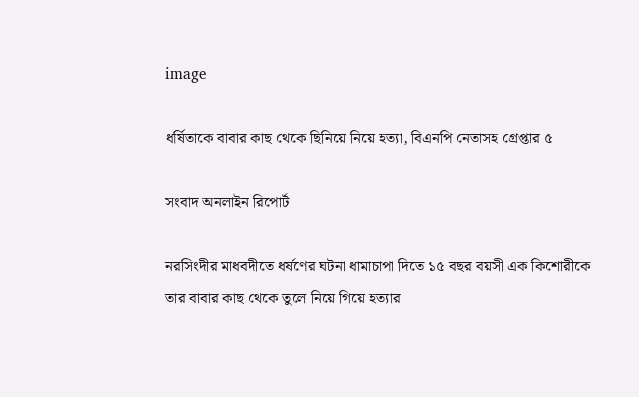image

ধর্ষিতাকে বাবার কাছ থেকে ছিনিয়ে নিয়ে হত্যা, বিএনপি নেতাসহ গ্রেপ্তার ৫

সংবাদ অনলাইন রিপোর্ট

নরসিংদীর মাধবদীতে ধর্ষণের ঘটনা ধামাচাপা দিতে ১৫ বছর বয়সী এক কিশোরীকে তার বাবার কাছ থেকে তুলে নিয়ে গিয়ে হত্যার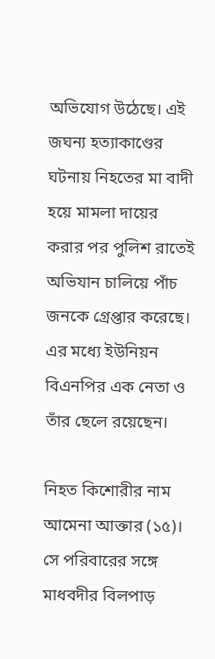অভিযোগ উঠেছে। এই জঘন্য হত্যাকাণ্ডের ঘটনায় নিহতের মা বাদী হয়ে মামলা দায়ের করার পর পুলিশ রাতেই অভিযান চালিয়ে পাঁচ জনকে গ্রেপ্তার করেছে। এর মধ্যে ইউনিয়ন বিএনপির এক নেতা ও তাঁর ছেলে রয়েছেন।

নিহত কিশোরীর নাম আমেনা আক্তার (১৫)। সে পরিবারের সঙ্গে মাধবদীর বিলপাড়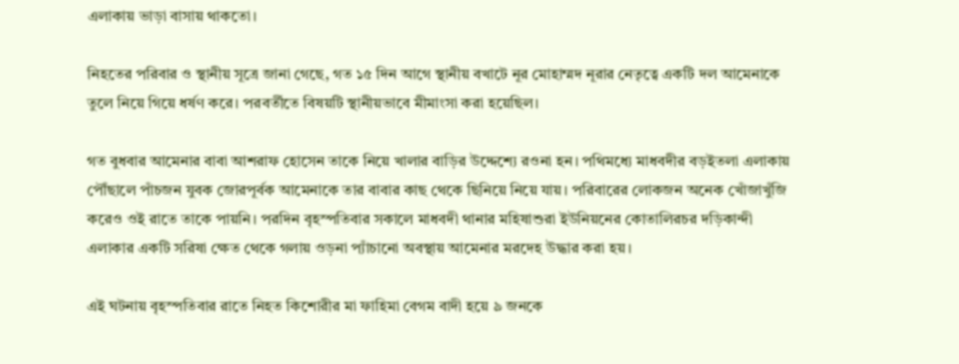এলাকায় ভাড়া বাসায় থাকতো।

নিহতের পরিবার ও স্থানীয় সূত্রে জানা গেছে, গত ১৫ দিন আগে স্থানীয় বখাটে নূর মোহাম্মদ নূরার নেতৃত্বে একটি দল আমেনাকে তুলে নিয়ে গিয়ে ধর্ষণ করে। পরবর্তীতে বিষয়টি স্থানীয়ভাবে মীমাংসা করা হয়েছিল।

গত বুধবার আমেনার বাবা আশরাফ হোসেন তাকে নিয়ে খালার বাড়ির উদ্দেশ্যে রওনা হন। পথিমধ্যে মাধবদীর বড়ইতলা এলাকায় পৌঁছালে পাঁচজন যুবক জোরপূর্বক আমেনাকে তার বাবার কাছ থেকে ছিনিয়ে নিয়ে যায়। পরিবারের লোকজন অনেক খোঁজাখুঁজি করেও ওই রাতে তাকে পায়নি। পরদিন বৃহস্পতিবার সকালে মাধবদী থানার মহিষাশুরা ইউনিয়নের কোতালিরচর দড়িকান্দী এলাকার একটি সরিষা ক্ষেত থেকে গলায় ওড়না প্যাঁচানো অবস্থায় আমেনার মরদেহ উদ্ধার করা হয়।

এই ঘটনায় বৃহস্পতিবার রাতে নিহত কিশোরীর মা ফাহিমা বেগম বাদী হয়ে ৯ জনকে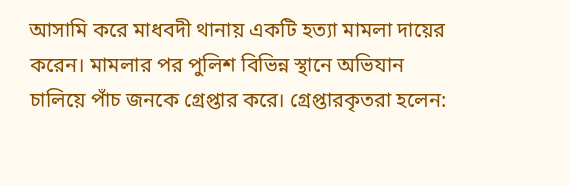আসামি করে মাধবদী থানায় একটি হত্যা মামলা দায়ের করেন। মামলার পর পুলিশ বিভিন্ন স্থানে অভিযান চালিয়ে পাঁচ জনকে গ্রেপ্তার করে। গ্রেপ্তারকৃতরা হলেন: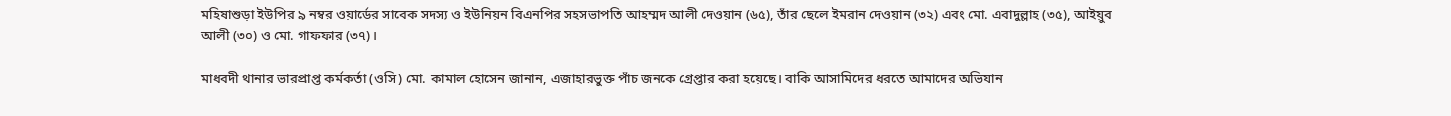মহিষাশুড়া ইউপির ৯ নম্বর ওয়ার্ডের সাবেক সদস্য ও ইউনিয়ন বিএনপির সহসভাপতি আহম্মদ আলী দেওয়ান (৬৫), তাঁর ছেলে ইমরান দেওয়ান (৩২) এবং মো. এবাদুল্লাহ (৩৫), আইয়ুব আলী (৩০) ও মো. গাফফার (৩৭)।

মাধবদী থানার ভারপ্রাপ্ত কর্মকর্তা (ওসি) মো. কামাল হোসেন জানান, এজাহারভুক্ত পাঁচ জনকে গ্রেপ্তার করা হয়েছে। বাকি আসামিদের ধরতে আমাদের অভিযান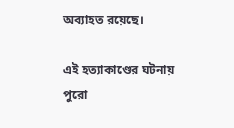অব্যাহত রয়েছে।

এই হত্যাকাণ্ডের ঘটনায় পুরো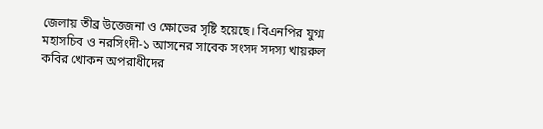জেলায় তীব্র উত্তেজনা ও ক্ষোভের সৃষ্টি হয়েছে। বিএনপির যুগ্ম মহাসচিব ও নরসিংদী-১ আসনের সাবেক সংসদ সদস্য খায়রুল কবির খোকন অপরাধীদের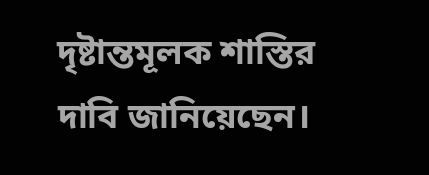দৃষ্টান্তমূলক শাস্তির দাবি জানিয়েছেন।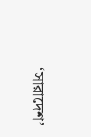‘সারাদেশ’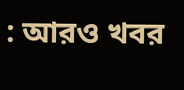: আরও খবর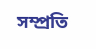সম্প্রতি